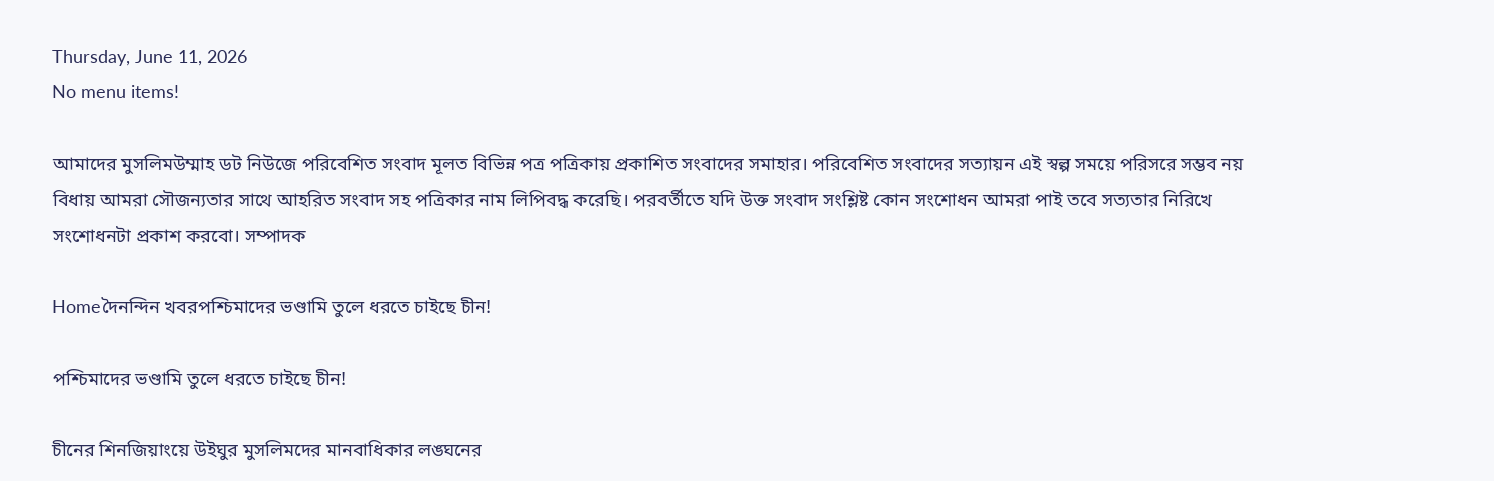Thursday, June 11, 2026
No menu items!

আমাদের মুসলিমউম্মাহ ডট নিউজে পরিবেশিত সংবাদ মূলত বিভিন্ন পত্র পত্রিকায় প্রকাশিত সংবাদের সমাহার। পরিবেশিত সংবাদের সত্যায়ন এই স্বল্প সময়ে পরিসরে সম্ভব নয় বিধায় আমরা সৌজন্যতার সাথে আহরিত সংবাদ সহ পত্রিকার নাম লিপিবদ্ধ করেছি। পরবর্তীতে যদি উক্ত সংবাদ সংশ্লিষ্ট কোন সংশোধন আমরা পাই তবে সত্যতার নিরিখে সংশোধনটা প্রকাশ করবো। সম্পাদক

Homeদৈনন্দিন খবরপশ্চিমাদের ভণ্ডামি তুলে ধরতে চাইছে চীন!

পশ্চিমাদের ভণ্ডামি তুলে ধরতে চাইছে চীন!

চীনের শিনজিয়াংয়ে উইঘুর মুসলিমদের মানবাধিকার লঙ্ঘনের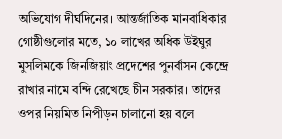অভিযোগ দীর্ঘদিনের। আন্তর্জাতিক মানবাধিকার গোষ্ঠীগুলোর মতে, ১০ লাখের অধিক উইঘুর মুসলিমকে জিনজিয়াং প্রদেশের পুনর্বাসন কেন্দ্রে রাখার নামে বন্দি রেখেছে চীন সরকার। তাদের ওপর নিয়মিত নিপীড়ন চালানো হয় বলে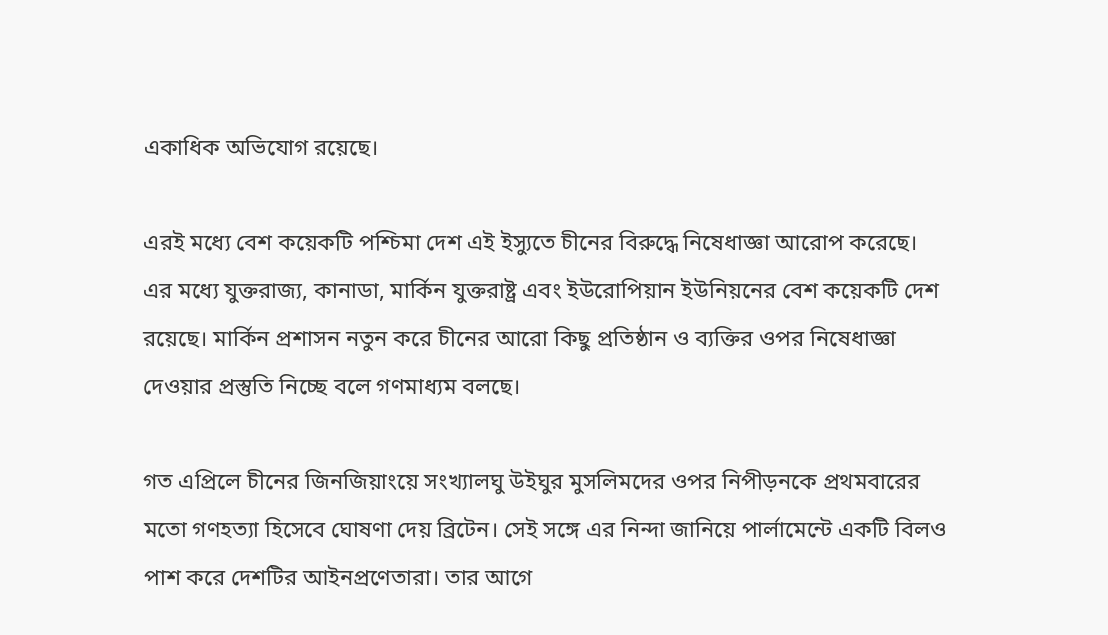একাধিক অভিযোগ রয়েছে।

এরই মধ্যে বেশ কয়েকটি পশ্চিমা দেশ এই ইস্যুতে চীনের বিরুদ্ধে নিষেধাজ্ঞা আরোপ করেছে। এর মধ্যে যুক্তরাজ্য, কানাডা, মার্কিন যুক্তরাষ্ট্র এবং ইউরোপিয়ান ইউনিয়নের বেশ কয়েকটি দেশ রয়েছে। মার্কিন প্রশাসন নতুন করে চীনের আরো কিছু প্রতিষ্ঠান ও ব্যক্তির ওপর নিষেধাজ্ঞা দেওয়ার প্রস্তুতি নিচ্ছে বলে গণমাধ্যম বলছে।

গত এপ্রিলে চীনের জিনজিয়াংয়ে সংখ্যালঘু উইঘুর মুসলিমদের ওপর নিপীড়নকে প্রথমবারের মতো গণহত্যা হিসেবে ঘোষণা দেয় ব্রিটেন। সেই সঙ্গে এর নিন্দা জানিয়ে পার্লামেন্টে একটি বিলও পাশ করে দেশটির আইনপ্রণেতারা। তার আগে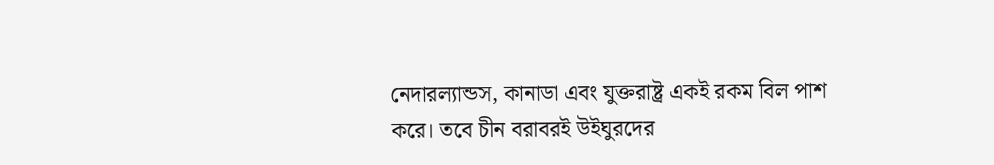নেদারল্যান্ডস, কানাডা এবং যুক্তরাষ্ট্র একই রকম বিল পাশ করে। তবে চীন বরাবরই উইঘুরদের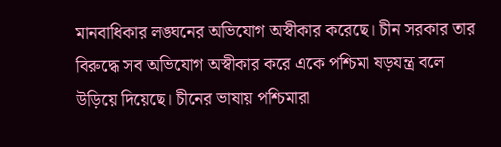মানবাধিকার লঙ্ঘনের অভিযোগ অস্বীকার করেছে। চীন সরকার তার বিরুদ্ধে সব অভিযোগ অস্বীকার করে একে পশ্চিমা ষড়যন্ত্র বলে উড়িয়ে দিয়েছে। চীনের ভাষায় পশ্চিমারা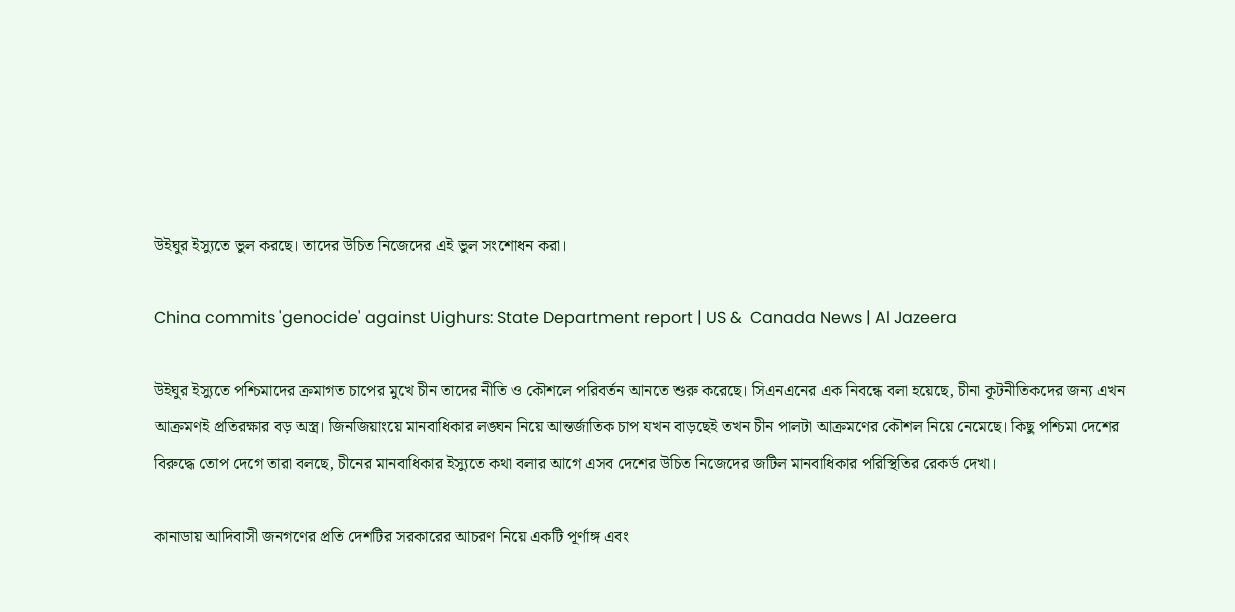উইঘুর ইস্যুতে ভুল করছে। তাদের উচিত নিজেদের এই ভুল সংশোধন করা।

China commits 'genocide' against Uighurs: State Department report | US &  Canada News | Al Jazeera

উইঘুর ইস্যুতে পশ্চিমাদের ক্রমাগত চাপের মুখে চীন তাদের নীতি ও কৌশলে পরিবর্তন আনতে শুরু করেছে। সিএনএনের এক নিবন্ধে বলা হয়েছে, চীনা কূটনীতিকদের জন্য এখন আক্রমণই প্রতিরক্ষার বড় অস্ত্র। জিনজিয়াংয়ে মানবাধিকার লঙ্ঘন নিয়ে আন্তর্জাতিক চাপ যখন বাড়ছেই তখন চীন পালটা আক্রমণের কৌশল নিয়ে নেমেছে। কিছু পশ্চিমা দেশের বিরুদ্ধে তোপ দেগে তারা বলছে, চীনের মানবাধিকার ইস্যুতে কথা বলার আগে এসব দেশের উচিত নিজেদের জটিল মানবাধিকার পরিস্থিতির রেকর্ড দেখা।

কানাডায় আদিবাসী জনগণের প্রতি দেশটির সরকারের আচরণ নিয়ে একটি পূর্ণাঙ্গ এবং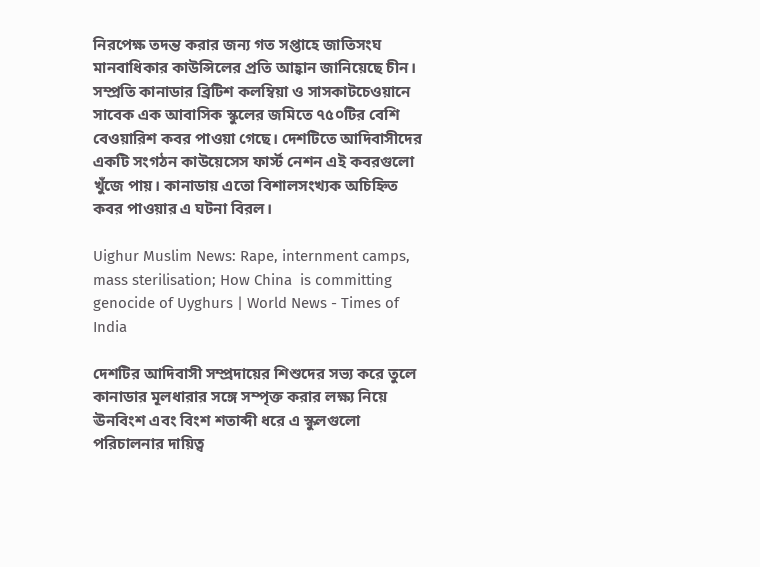নিরপেক্ষ তদন্ত করার জন্য গত সপ্তাহে জাতিসংঘ মানবাধিকার কাউন্সিলের প্রতি আহ্বান জানিয়েছে চীন। সম্প্রতি কানাডার ব্রিটিশ কলম্বিয়া ও সাসকাটচেওয়ানে সাবেক এক আবাসিক স্কুলের জমিতে ৭৫০টির বেশি বেওয়ারিশ কবর পাওয়া গেছে। দেশটিতে আদিবাসীদের একটি সংগঠন কাউয়েসেস ফার্স্ট নেশন এই কবরগুলো খুঁজে পায়। কানাডায় এতো বিশালসংখ্যক অচিহ্নিত কবর পাওয়ার এ ঘটনা বিরল।

Uighur Muslim News: Rape, internment camps, mass sterilisation; How China  is committing genocide of Uyghurs | World News - Times of India

দেশটির আদিবাসী সম্প্রদায়ের শিশুদের সভ্য করে তুলে কানাডার মূলধারার সঙ্গে সম্পৃক্ত করার লক্ষ্য নিয়ে ঊনবিংশ এবং বিংশ শতাব্দী ধরে এ স্কুলগুলো পরিচালনার দায়িত্ব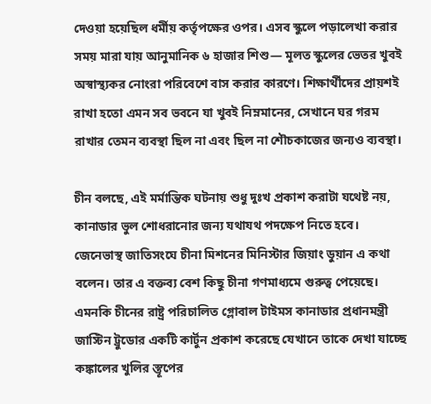দেওয়া হয়েছিল ধর্মীয় কর্তৃপক্ষের ওপর। এসব স্কুলে পড়ালেখা করার সময় মারা যায় আনুমানিক ৬ হাজার শিশু— মূলত স্কুলের ভেতর খুবই অস্বাস্থ্যকর নোংরা পরিবেশে বাস করার কারণে। শিক্ষার্থীদের প্রায়শই রাখা হতো এমন সব ভবনে যা খুবই নিম্নমানের, সেখানে ঘর গরম রাখার তেমন ব্যবস্থা ছিল না এবং ছিল না শৌচকাজের জন্যও ব্যবস্থা।

চীন বলছে, এই মর্মান্তিক ঘটনায় শুধু দুঃখ প্রকাশ করাটা যথেষ্ট নয়, কানাডার ভুল শোধরানোর জন্য যথাযথ পদক্ষেপ নিতে হবে। জেনেভাস্থ জাতিসংঘে চীনা মিশনের মিনিস্টার জিয়াং ডুয়ান এ কথা বলেন। তার এ বক্তব্য বেশ কিছু চীনা গণমাধ্যমে গুরুত্ব পেয়েছে। এমনকি চীনের রাষ্ট্র পরিচালিত গ্লোবাল টাইমস কানাডার প্রধানমন্ত্রী জাস্টিন ট্রুডোর একটি কার্টুন প্রকাশ করেছে যেখানে তাকে দেখা যাচ্ছে কঙ্কালের খুলির স্তূপের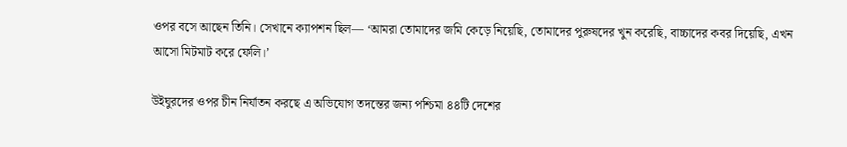ওপর বসে আছেন তিনি। সেখানে ক্যাপশন ছিল— ‘আমরা তোমাদের জমি কেড়ে নিয়েছি, তোমাদের পুরুষদের খুন করেছি, বাচ্চাদের কবর দিয়েছি, এখন আসো মিটমাট করে ফেলি।’

উইঘুরদের ওপর চীন নির্যাতন করছে এ অভিযোগ তদন্তের জন্য পশ্চিমা ৪৪টি দেশের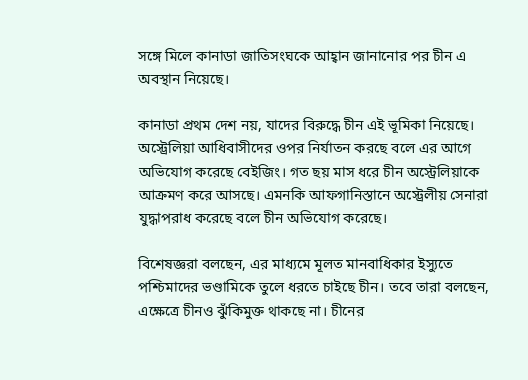সঙ্গে মিলে কানাডা জাতিসংঘকে আহ্বান জানানোর পর চীন এ অবস্থান নিয়েছে।

কানাডা প্রথম দেশ নয়, যাদের বিরুদ্ধে চীন এই ভূমিকা নিয়েছে। অস্ট্রেলিয়া আধিবাসীদের ওপর নির্যাতন করছে বলে এর আগে অভিযোগ করেছে বেইজিং। গত ছয় মাস ধরে চীন অস্ট্রেলিয়াকে আক্রমণ করে আসছে। এমনকি আফগানিস্তানে অস্ট্রেলীয় সেনারা যুদ্ধাপরাধ করেছে বলে চীন অভিযোগ করেছে।

বিশেষজ্ঞরা বলছেন, এর মাধ্যমে মূলত মানবাধিকার ইস্যুতে পশ্চিমাদের ভণ্ডামিকে তুলে ধরতে চাইছে চীন। তবে তারা বলছেন, এক্ষেত্রে চীনও ঝুঁকিমুক্ত থাকছে না। চীনের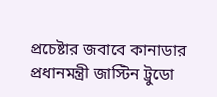প্রচেষ্টার জবাবে কানাডার প্রধানমন্ত্রী জাস্টিন ট্রুডো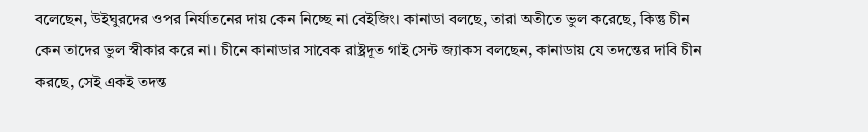বলেছেন, উইঘুরদের ওপর নির্যাতনের দায় কেন নিচ্ছে না বেইজিং। কানাডা বলছে, তারা অতীতে ভুল করেছে, কিন্তু চীন কেন তাদের ভুল স্বীকার করে না। চীনে কানাডার সাবেক রাষ্ট্রদূত গাই সেন্ট জ্যাকস বলছেন, কানাডায় যে তদন্তের দাবি চীন করছে, সেই একই তদন্ত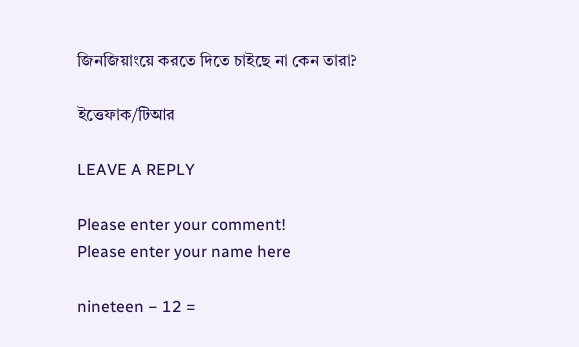জিনজিয়াংয়ে করতে দিতে চাইছে না কেন তারা?

ইত্তেফাক/টিআর

LEAVE A REPLY

Please enter your comment!
Please enter your name here

nineteen − 12 =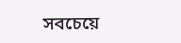সবচেয়ে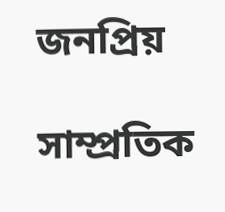জনপ্রিয়

সাম্প্রতিক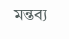মন্তব্য